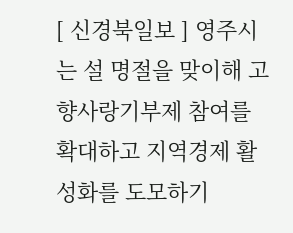[ 신경북일보 ] 영주시는 설 명절을 맞이해 고향사랑기부제 참여를 확대하고 지역경제 활성화를 도모하기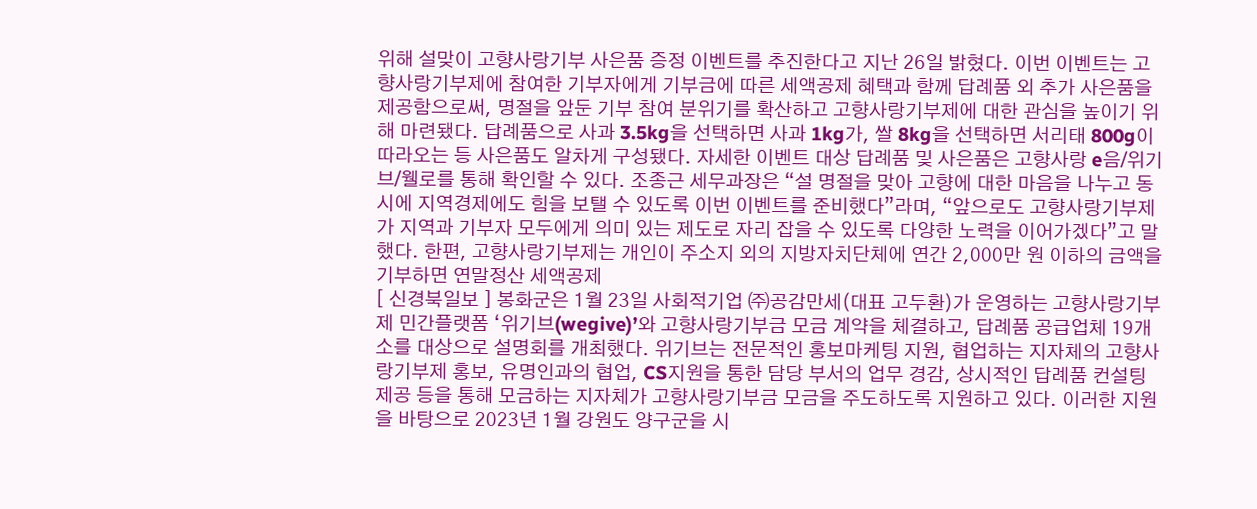위해 설맞이 고향사랑기부 사은품 증정 이벤트를 추진한다고 지난 26일 밝혔다. 이번 이벤트는 고향사랑기부제에 참여한 기부자에게 기부금에 따른 세액공제 혜택과 함께 답례품 외 추가 사은품을 제공함으로써, 명절을 앞둔 기부 참여 분위기를 확산하고 고향사랑기부제에 대한 관심을 높이기 위해 마련됐다. 답례품으로 사과 3.5kg을 선택하면 사과 1kg가, 쌀 8kg을 선택하면 서리태 800g이 따라오는 등 사은품도 알차게 구성됐다. 자세한 이벤트 대상 답례품 및 사은품은 고향사랑 e음/위기브/웰로를 통해 확인할 수 있다. 조종근 세무과장은 “설 명절을 맞아 고향에 대한 마음을 나누고 동시에 지역경제에도 힘을 보탤 수 있도록 이번 이벤트를 준비했다”라며, “앞으로도 고향사랑기부제가 지역과 기부자 모두에게 의미 있는 제도로 자리 잡을 수 있도록 다양한 노력을 이어가겠다”고 말했다. 한편, 고향사랑기부제는 개인이 주소지 외의 지방자치단체에 연간 2,000만 원 이하의 금액을 기부하면 연말정산 세액공제
[ 신경북일보 ] 봉화군은 1월 23일 사회적기업 ㈜공감만세(대표 고두환)가 운영하는 고향사랑기부제 민간플랫폼 ‘위기브(wegive)’와 고향사랑기부금 모금 계약을 체결하고, 답례품 공급업체 19개소를 대상으로 설명회를 개최했다. 위기브는 전문적인 홍보마케팅 지원, 협업하는 지자체의 고향사랑기부제 홍보, 유명인과의 협업, CS지원을 통한 담당 부서의 업무 경감, 상시적인 답례품 컨설팅 제공 등을 통해 모금하는 지자체가 고향사랑기부금 모금을 주도하도록 지원하고 있다. 이러한 지원을 바탕으로 2023년 1월 강원도 양구군을 시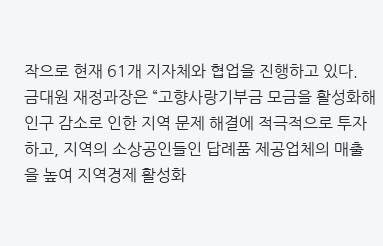작으로 현재 61개 지자체와 협업을 진행하고 있다. 금대원 재정과장은 “고향사랑기부금 모금을 활성화해 인구 감소로 인한 지역 문제 해결에 적극적으로 투자하고, 지역의 소상공인들인 답례품 제공업체의 매출을 높여 지역경제 활성화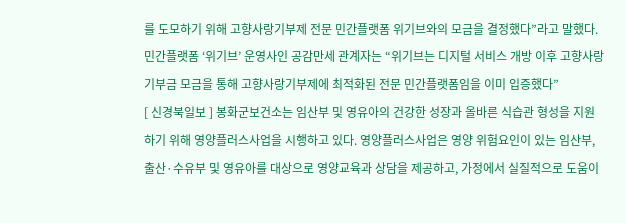를 도모하기 위해 고향사랑기부제 전문 민간플랫폼 위기브와의 모금을 결정했다”라고 말했다. 민간플랫폼 ‘위기브’ 운영사인 공감만세 관계자는 “위기브는 디지털 서비스 개방 이후 고향사랑기부금 모금을 통해 고향사랑기부제에 최적화된 전문 민간플랫폼임을 이미 입증했다”
[ 신경북일보 ] 봉화군보건소는 임산부 및 영유아의 건강한 성장과 올바른 식습관 형성을 지원하기 위해 영양플러스사업을 시행하고 있다. 영양플러스사업은 영양 위험요인이 있는 임산부, 출산·수유부 및 영유아를 대상으로 영양교육과 상담을 제공하고, 가정에서 실질적으로 도움이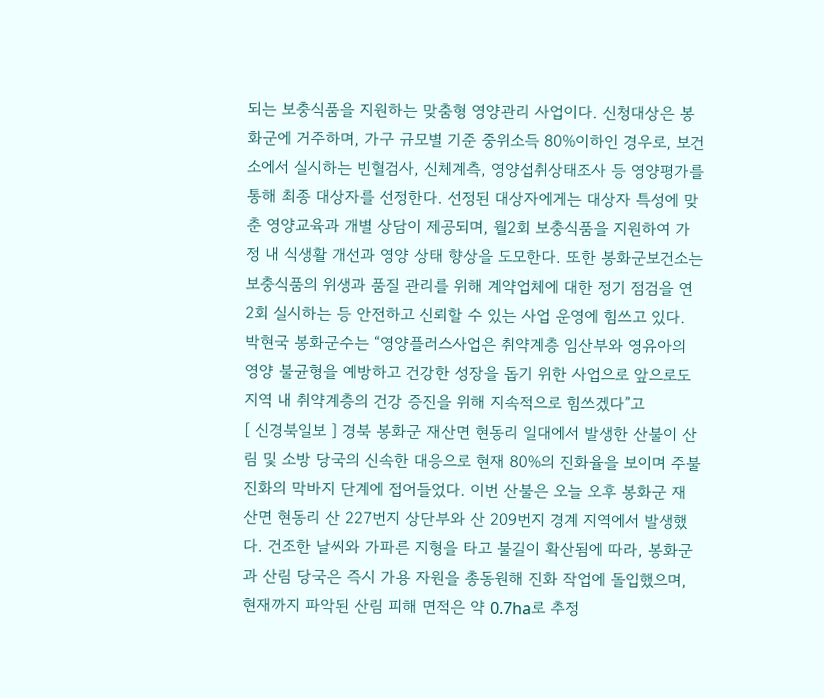되는 보충식품을 지원하는 맞춤형 영양관리 사업이다. 신청대상은 봉화군에 거주하며, 가구 규모별 기준 중위소득 80%이하인 경우로, 보건소에서 실시하는 빈혈검사, 신체계측, 영양섭취상태조사 등 영양평가를 통해 최종 대상자를 선정한다. 선정된 대상자에게는 대상자 특성에 맞춘 영양교육과 개별 상담이 제공되며, 월2회 보충식품을 지원하여 가정 내 식생활 개선과 영양 상태 향상을 도모한다. 또한 봉화군보건소는 보충식품의 위생과 품질 관리를 위해 계약업체에 대한 정기 점검을 연 2회 실시하는 등 안전하고 신뢰할 수 있는 사업 운영에 힘쓰고 있다. 박현국 봉화군수는 “영양플러스사업은 취약계층 임산부와 영유아의 영양 불균형을 예방하고 건강한 성장을 돕기 위한 사업으로 앞으로도 지역 내 취약계층의 건강 증진을 위해 지속적으로 힘쓰겠다”고
[ 신경북일보 ] 경북 봉화군 재산면 현동리 일대에서 발생한 산불이 산림 및 소방 당국의 신속한 대응으로 현재 80%의 진화율을 보이며 주불 진화의 막바지 단계에 접어들었다. 이번 산불은 오늘 오후 봉화군 재산면 현동리 산 227번지 상단부와 산 209번지 경계 지역에서 발생했다. 건조한 날씨와 가파른 지형을 타고 불길이 확산됨에 따라, 봉화군과 산림 당국은 즉시 가용 자원을 총동원해 진화 작업에 돌입했으며, 현재까지 파악된 산림 피해 면적은 약 0.7ha로 추정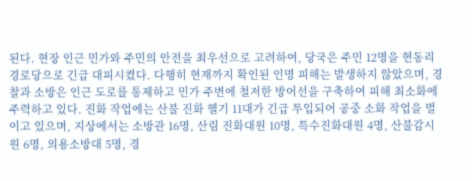된다. 현장 인근 민가와 주민의 안전을 최우선으로 고려하여, 당국은 주민 12명을 현동리 경로당으로 긴급 대피시켰다. 다행히 현재까지 확인된 인명 피해는 발생하지 않았으며, 경찰과 소방은 인근 도로를 통제하고 민가 주변에 철저한 방어선을 구축하여 피해 최소화에 주력하고 있다. 진화 작업에는 산불 진화 헬기 11대가 긴급 투입되어 공중 소화 작업을 벌이고 있으며, 지상에서는 소방관 16명, 산림 진화대원 10명, 특수진화대원 4명, 산불감시원 6명, 의용소방대 5명, 경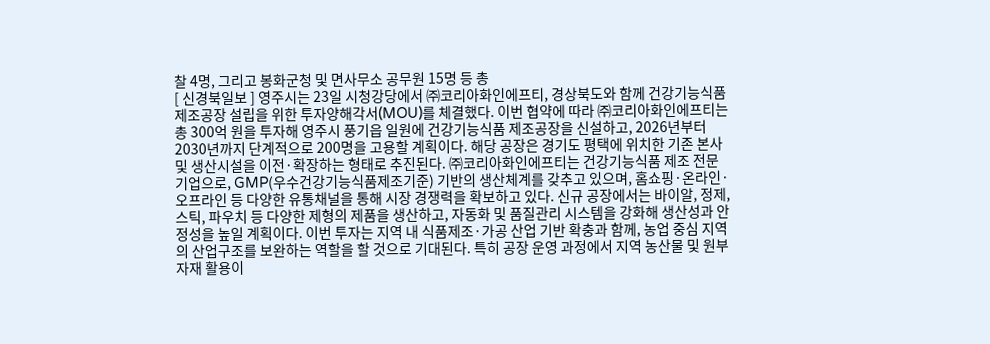찰 4명, 그리고 봉화군청 및 면사무소 공무원 15명 등 총
[ 신경북일보 ] 영주시는 23일 시청강당에서 ㈜코리아화인에프티, 경상북도와 함께 건강기능식품 제조공장 설립을 위한 투자양해각서(MOU)를 체결했다. 이번 협약에 따라 ㈜코리아화인에프티는 총 300억 원을 투자해 영주시 풍기읍 일원에 건강기능식품 제조공장을 신설하고, 2026년부터 2030년까지 단계적으로 200명을 고용할 계획이다. 해당 공장은 경기도 평택에 위치한 기존 본사 및 생산시설을 이전·확장하는 형태로 추진된다. ㈜코리아화인에프티는 건강기능식품 제조 전문 기업으로, GMP(우수건강기능식품제조기준) 기반의 생산체계를 갖추고 있으며, 홈쇼핑·온라인·오프라인 등 다양한 유통채널을 통해 시장 경쟁력을 확보하고 있다. 신규 공장에서는 바이알, 정제, 스틱, 파우치 등 다양한 제형의 제품을 생산하고, 자동화 및 품질관리 시스템을 강화해 생산성과 안정성을 높일 계획이다. 이번 투자는 지역 내 식품제조·가공 산업 기반 확충과 함께, 농업 중심 지역의 산업구조를 보완하는 역할을 할 것으로 기대된다. 특히 공장 운영 과정에서 지역 농산물 및 원부자재 활용이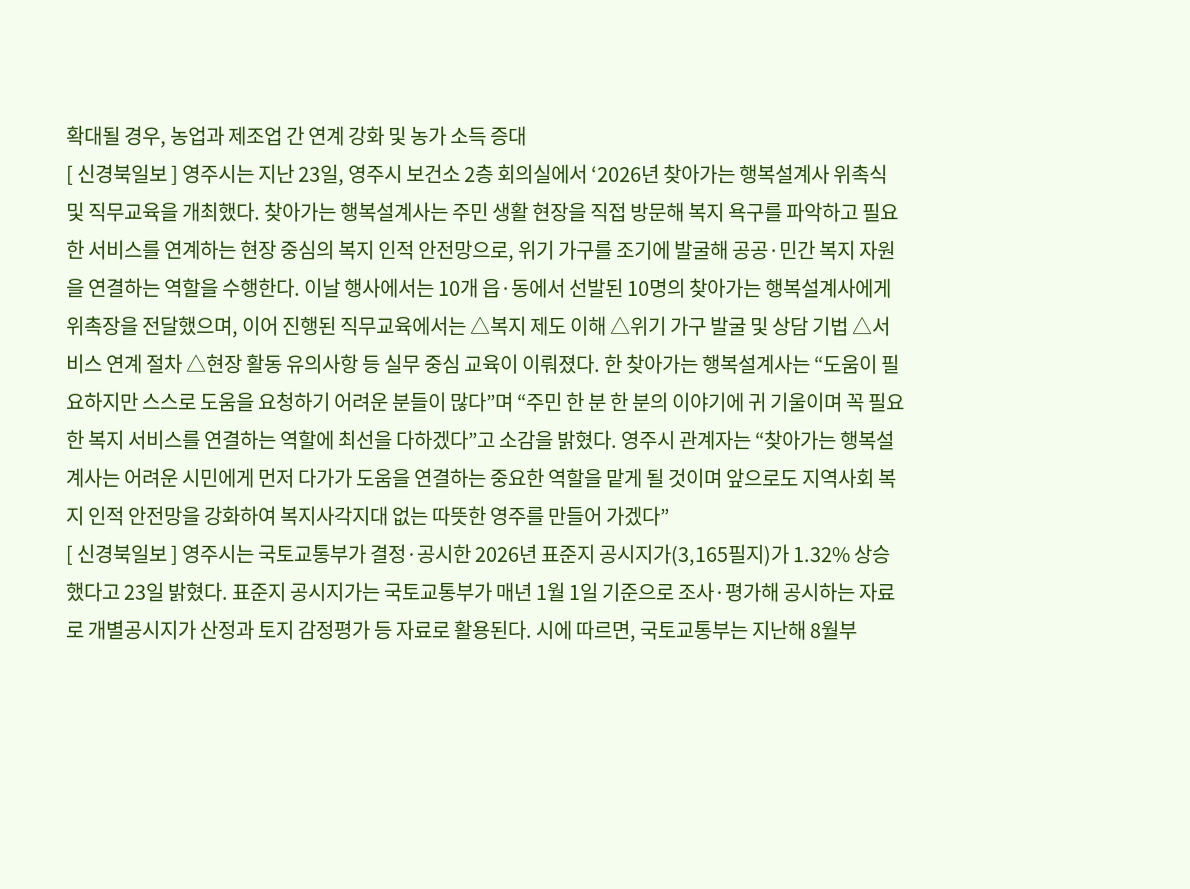확대될 경우, 농업과 제조업 간 연계 강화 및 농가 소득 증대
[ 신경북일보 ] 영주시는 지난 23일, 영주시 보건소 2층 회의실에서 ‘2026년 찾아가는 행복설계사 위촉식 및 직무교육을 개최했다. 찾아가는 행복설계사는 주민 생활 현장을 직접 방문해 복지 욕구를 파악하고 필요한 서비스를 연계하는 현장 중심의 복지 인적 안전망으로, 위기 가구를 조기에 발굴해 공공·민간 복지 자원을 연결하는 역할을 수행한다. 이날 행사에서는 10개 읍·동에서 선발된 10명의 찾아가는 행복설계사에게 위촉장을 전달했으며, 이어 진행된 직무교육에서는 △복지 제도 이해 △위기 가구 발굴 및 상담 기법 △서비스 연계 절차 △현장 활동 유의사항 등 실무 중심 교육이 이뤄졌다. 한 찾아가는 행복설계사는 “도움이 필요하지만 스스로 도움을 요청하기 어려운 분들이 많다”며 “주민 한 분 한 분의 이야기에 귀 기울이며 꼭 필요한 복지 서비스를 연결하는 역할에 최선을 다하겠다”고 소감을 밝혔다. 영주시 관계자는 “찾아가는 행복설계사는 어려운 시민에게 먼저 다가가 도움을 연결하는 중요한 역할을 맡게 될 것이며 앞으로도 지역사회 복지 인적 안전망을 강화하여 복지사각지대 없는 따뜻한 영주를 만들어 가겠다”
[ 신경북일보 ] 영주시는 국토교통부가 결정·공시한 2026년 표준지 공시지가(3,165필지)가 1.32% 상승했다고 23일 밝혔다. 표준지 공시지가는 국토교통부가 매년 1월 1일 기준으로 조사·평가해 공시하는 자료로 개별공시지가 산정과 토지 감정평가 등 자료로 활용된다. 시에 따르면, 국토교통부는 지난해 8월부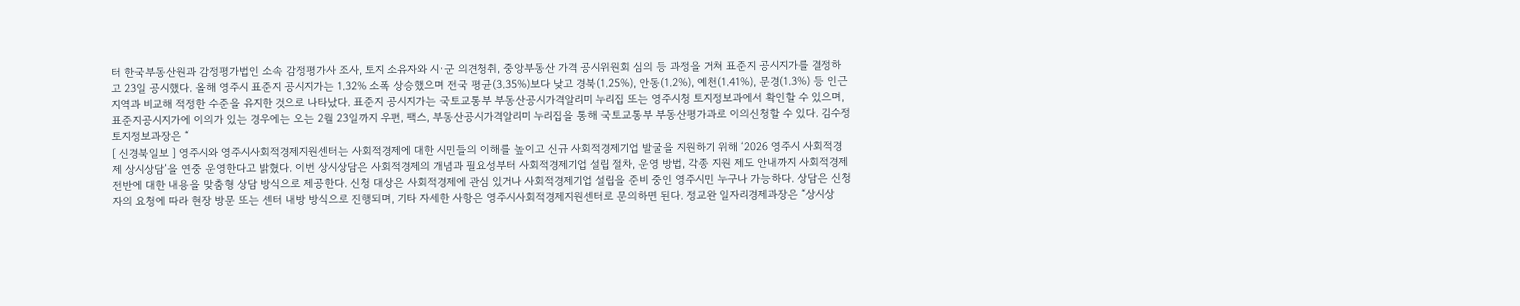터 한국부동산원과 감정평가법인 소속 감정평가사 조사, 토지 소유자와 시·군 의견청취, 중앙부동산 가격 공시위원회 심의 등 과정을 거쳐 표준지 공시지가를 결정하고 23일 공시했다. 올해 영주시 표준지 공시지가는 1.32% 소폭 상승했으며 전국 평균(3.35%)보다 낮고 경북(1.25%), 안동(1.2%), 예천(1.41%), 문경(1.3%) 등 인근 지역과 비교해 적정한 수준을 유지한 것으로 나타났다. 표준지 공시지가는 국토교통부 부동산공시가격알리미 누리집 또는 영주시청 토지정보과에서 확인할 수 있으며, 표준지공시지가에 이의가 있는 경우에는 오는 2월 23일까지 우편, 팩스, 부동산공시가격알리미 누리집을 통해 국토교통부 부동산평가과로 이의신청할 수 있다. 김수정 토지정보과장은 “
[ 신경북일보 ] 영주시와 영주시사회적경제지원센터는 사회적경제에 대한 시민들의 이해를 높이고 신규 사회적경제기업 발굴을 지원하기 위해 ‘2026 영주시 사회적경제 상시상담’을 연중 운영한다고 밝혔다. 이번 상시상담은 사회적경제의 개념과 필요성부터 사회적경제기업 설립 절차, 운영 방법, 각종 지원 제도 안내까지 사회적경제 전반에 대한 내용을 맞춤형 상담 방식으로 제공한다. 신청 대상은 사회적경제에 관심 있거나 사회적경제기업 설립을 준비 중인 영주시민 누구나 가능하다. 상담은 신청자의 요청에 따라 현장 방문 또는 센터 내방 방식으로 진행되며, 기타 자세한 사항은 영주시사회적경제지원센터로 문의하면 된다. 정교완 일자리경제과장은 “상시상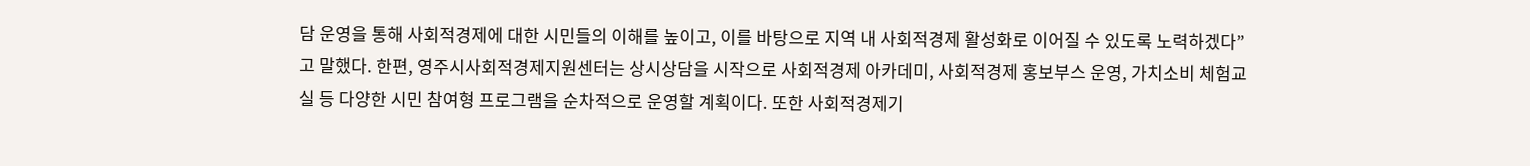담 운영을 통해 사회적경제에 대한 시민들의 이해를 높이고, 이를 바탕으로 지역 내 사회적경제 활성화로 이어질 수 있도록 노력하겠다”고 말했다. 한편, 영주시사회적경제지원센터는 상시상담을 시작으로 사회적경제 아카데미, 사회적경제 홍보부스 운영, 가치소비 체험교실 등 다양한 시민 참여형 프로그램을 순차적으로 운영할 계획이다. 또한 사회적경제기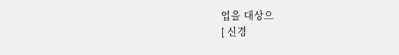업을 대상으
[ 신경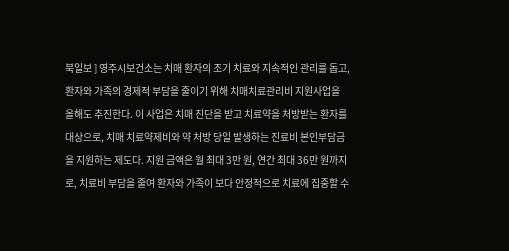북일보 ] 영주시보건소는 치매 환자의 조기 치료와 지속적인 관리를 돕고, 환자와 가족의 경제적 부담을 줄이기 위해 치매치료관리비 지원사업을 올해도 추진한다. 이 사업은 치매 진단을 받고 치료약을 처방받는 환자를 대상으로, 치매 치료약제비와 약 처방 당일 발생하는 진료비 본인부담금을 지원하는 제도다. 지원 금액은 월 최대 3만 원, 연간 최대 36만 원까지로, 치료비 부담을 줄여 환자와 가족이 보다 안정적으로 치료에 집중할 수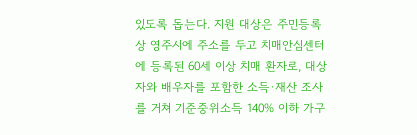있도록 돕는다. 지원 대상은 주민등록상 영주시에 주소를 두고 치매안심센터에 등록된 60세 이상 치매 환자로, 대상자와 배우자를 포함한 소득·재산 조사를 거쳐 기준중위소득 140% 이하 가구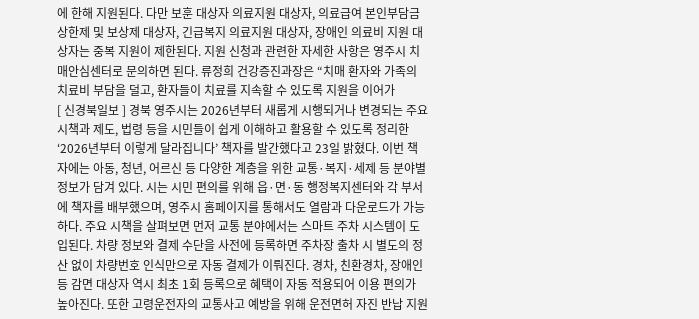에 한해 지원된다. 다만 보훈 대상자 의료지원 대상자, 의료급여 본인부담금 상한제 및 보상제 대상자, 긴급복지 의료지원 대상자, 장애인 의료비 지원 대상자는 중복 지원이 제한된다. 지원 신청과 관련한 자세한 사항은 영주시 치매안심센터로 문의하면 된다. 류정희 건강증진과장은 “치매 환자와 가족의 치료비 부담을 덜고, 환자들이 치료를 지속할 수 있도록 지원을 이어가
[ 신경북일보 ] 경북 영주시는 2026년부터 새롭게 시행되거나 변경되는 주요 시책과 제도, 법령 등을 시민들이 쉽게 이해하고 활용할 수 있도록 정리한 ‘2026년부터 이렇게 달라집니다’ 책자를 발간했다고 23일 밝혔다. 이번 책자에는 아동, 청년, 어르신 등 다양한 계층을 위한 교통·복지·세제 등 분야별 정보가 담겨 있다. 시는 시민 편의를 위해 읍·면·동 행정복지센터와 각 부서에 책자를 배부했으며, 영주시 홈페이지를 통해서도 열람과 다운로드가 가능하다. 주요 시책을 살펴보면 먼저 교통 분야에서는 스마트 주차 시스템이 도입된다. 차량 정보와 결제 수단을 사전에 등록하면 주차장 출차 시 별도의 정산 없이 차량번호 인식만으로 자동 결제가 이뤄진다. 경차, 친환경차, 장애인 등 감면 대상자 역시 최초 1회 등록으로 혜택이 자동 적용되어 이용 편의가 높아진다. 또한 고령운전자의 교통사고 예방을 위해 운전면허 자진 반납 지원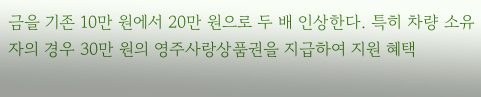금을 기존 10만 원에서 20만 원으로 두 배 인상한다. 특히 차량 소유자의 경우 30만 원의 영주사랑상품권을 지급하여 지원 혜택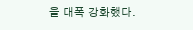을 대폭 강화했다.